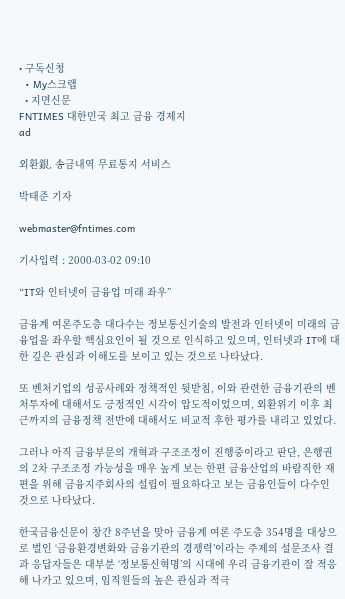• 구독신청
  • My스크랩
  • 지면신문
FNTIMES 대한민국 최고 금융 경제지
ad

외환銀, 송금내역 무료통지 서비스

박태준 기자

webmaster@fntimes.com

기사입력 : 2000-03-02 09:10

“IT와 인터넷이 금융업 미래 좌우”

금융계 여론주도층 대다수는 정보통신기술의 발전과 인터넷이 미래의 금융업을 좌우할 핵심요인이 될 것으로 인식하고 있으며, 인터넷과 IT에 대한 깊은 관심과 이해도를 보이고 있는 것으로 나타났다.

또 벤처기업의 성공사례와 정책적인 뒷받침, 이와 관련한 금융기관의 벤처투자에 대해서도 긍정적인 시각이 압도적이었으며, 외환위기 이후 최근까지의 금융정책 전반에 대해서도 비교적 후한 평가를 내리고 있었다.

그러나 아직 금융부문의 개혁과 구조조정이 진행중이라고 판단, 은행권의 2차 구조조정 가능성을 매우 높게 보는 한편 금융산업의 바람직한 재편을 위해 금융지주회사의 설립이 필요하다고 보는 금융인들이 다수인 것으로 나타났다.

한국금융신문이 창간 8주년을 맞아 금융계 여론 주도층 354명을 대상으로 벌인 ‘금융환경변화와 금융기관의 경쟁력’이라는 주제의 설문조사 결과 응답자들은 대부분 ‘정보통신혁명’의 시대에 우리 금융기관이 잘 적응해 나가고 있으며, 임직원들의 높은 관심과 적극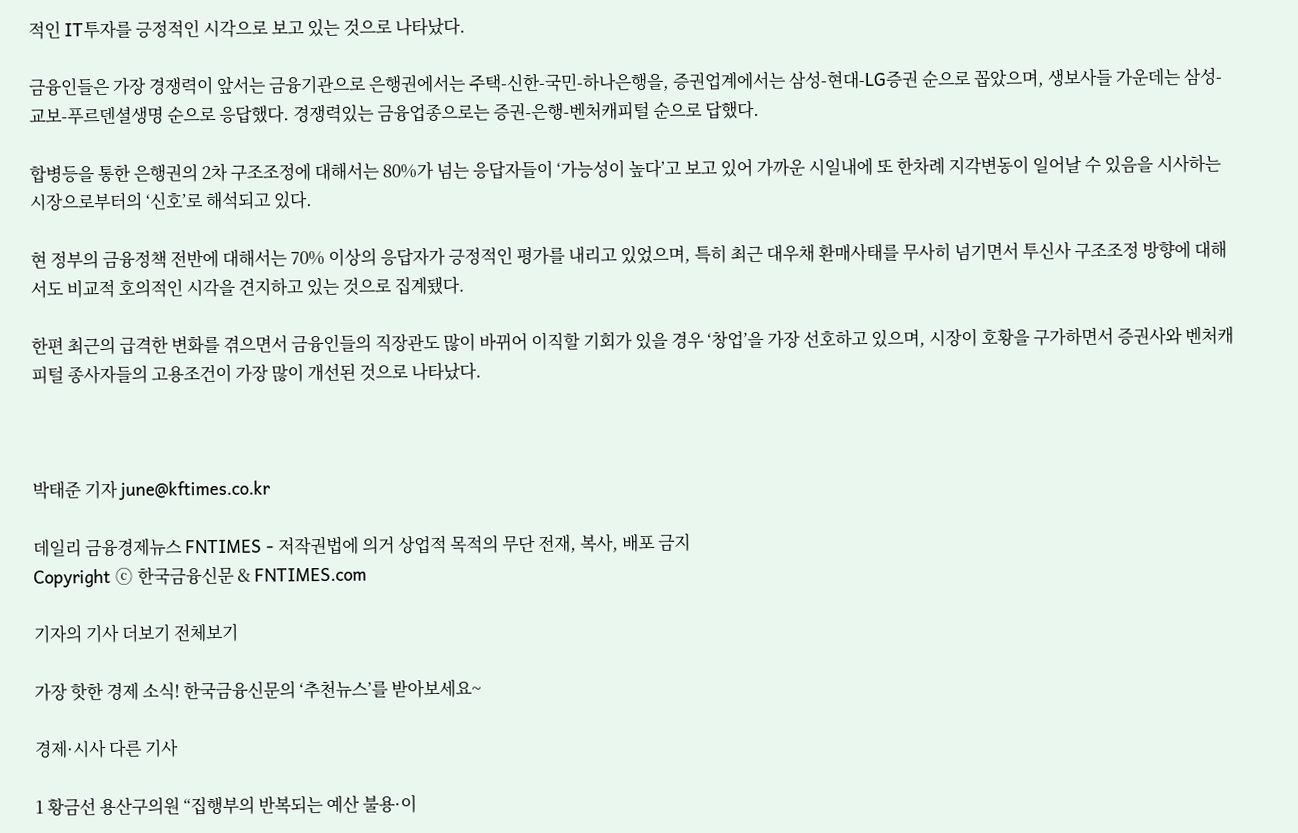적인 IT투자를 긍정적인 시각으로 보고 있는 것으로 나타났다.

금융인들은 가장 경쟁력이 앞서는 금융기관으로 은행권에서는 주택-신한-국민-하나은행을, 증권업계에서는 삼성-현대-LG증권 순으로 꼽았으며, 생보사들 가운데는 삼성-교보-푸르덴셜생명 순으로 응답했다. 경쟁력있는 금융업종으로는 증권-은행-벤처캐피털 순으로 답했다.

합병등을 통한 은행권의 2차 구조조정에 대해서는 80%가 넘는 응답자들이 ‘가능성이 높다’고 보고 있어 가까운 시일내에 또 한차례 지각변동이 일어날 수 있음을 시사하는 시장으로부터의 ‘신호’로 해석되고 있다.

현 정부의 금융정책 전반에 대해서는 70% 이상의 응답자가 긍정적인 평가를 내리고 있었으며, 특히 최근 대우채 환매사태를 무사히 넘기면서 투신사 구조조정 방향에 대해서도 비교적 호의적인 시각을 견지하고 있는 것으로 집계됐다.

한편 최근의 급격한 변화를 겪으면서 금융인들의 직장관도 많이 바뀌어 이직할 기회가 있을 경우 ‘창업’을 가장 선호하고 있으며, 시장이 호황을 구가하면서 증권사와 벤처캐피털 종사자들의 고용조건이 가장 많이 개선된 것으로 나타났다.



박태준 기자 june@kftimes.co.kr

데일리 금융경제뉴스 FNTIMES - 저작권법에 의거 상업적 목적의 무단 전재, 복사, 배포 금지
Copyright ⓒ 한국금융신문 & FNTIMES.com

기자의 기사 더보기 전체보기

가장 핫한 경제 소식! 한국금융신문의 ‘추천뉴스’를 받아보세요~

경제·시사 다른 기사

1 황금선 용산구의원 “집행부의 반복되는 예산 불용·이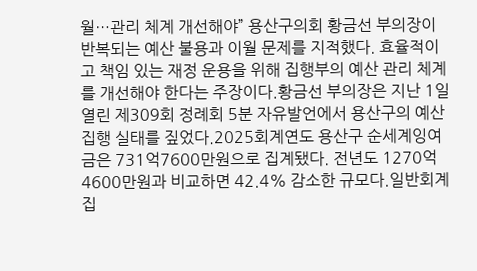월…관리 체계 개선해야” 용산구의회 황금선 부의장이 반복되는 예산 불용과 이월 문제를 지적했다. 효율적이고 책임 있는 재정 운용을 위해 집행부의 예산 관리 체계를 개선해야 한다는 주장이다.황금선 부의장은 지난 1일 열린 제309회 정례회 5분 자유발언에서 용산구의 예산 집행 실태를 짚었다.2025회계연도 용산구 순세계잉여금은 731억7600만원으로 집계됐다. 전년도 1270억4600만원과 비교하면 42.4% 감소한 규모다.일반회계 집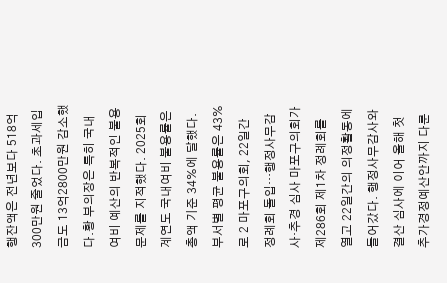행잔액은 전년보다 518억300만원 줄었다. 초과세입금도 13억2800만원 감소했다.황 부의장은 특히 국내여비 예산의 반복적인 불용 문제를 지적했다. 2025회계연도 국내여비 불용률은 총액 기준 34%에 달했다. 부서별 평균 불용률은 43%로 2 마포구의회, 22일간 정례회 돌입…행정사무감사·추경 심사 마포구의회가 제286회 제1차 정례회를 열고 22일간의 의정활동에 들어갔다. 행정사무감사와 결산 심사에 이어 올해 첫 추가경정예산안까지 다룬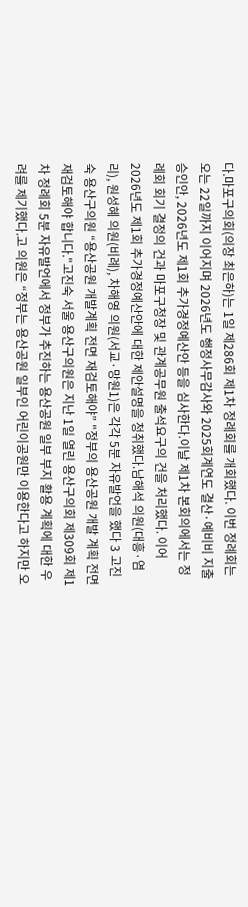다.마포구의회(의장 최은하)는 1일 제286회 제1차 정례회를 개회했다. 이번 정례회는 오는 22일까지 이어지며 2026년도 행정사무감사와 2025회계연도 결산·예비비 지출 승인안, 2026년도 제1회 추가경정예산안 등을 심사한다.이날 제1차 본회의에서는 정례회 회기 결정의 건과 마포구청장 및 관계공무원 출석요구의 건을 처리했다. 이어 2026년도 제1회 추가경정예산안에 대한 제안설명을 청취했다.남해석 의원(대흥·염리), 원성혜 의원(비례), 차해영 의원(서교·망원1)은 각각 5분 자유발언을 했다 3 고진숙 용산구의원 “용산공원 개발계획 전면 재검토해야” "정부의 용산공원 개발 계획 전면 재검토해야 합니다."고진숙 서울 용산구의원은 지난 1일 열린 용산구의회 제309회 제1차 정례회 5분 자유발언에서 정부가 추진하는 용산공원 일부 부지 활용 계획에 대한 우려를 제기했다.고 의원은 “정부는 용산공원 일부인 어린이공원만 이용한다고 하지만 오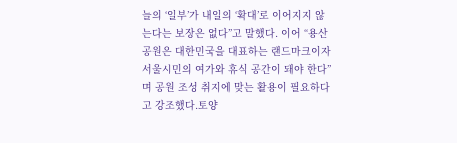늘의 ‘일부’가 내일의 ‘확대’로 이어지지 않는다는 보장은 없다”고 말했다. 이어 “용산공원은 대한민국을 대표하는 랜드마크이자 서울시민의 여가와 휴식 공간이 돼야 한다”며 공원 조성 취지에 맞는 활용이 필요하다고 강조했다.토양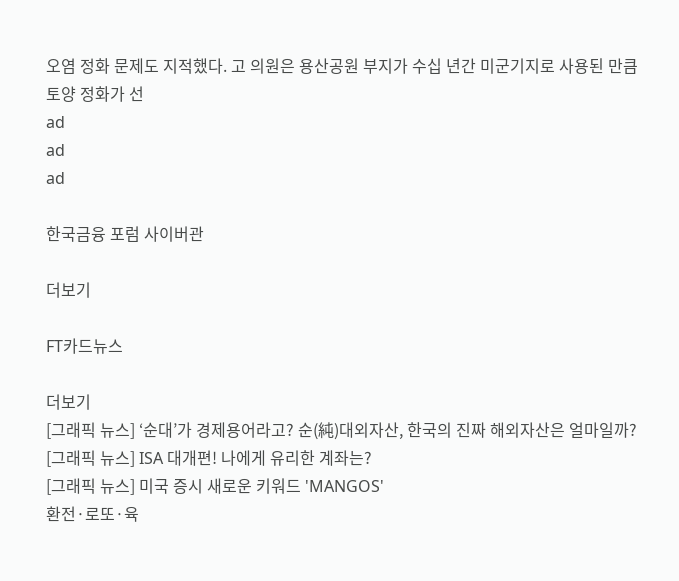오염 정화 문제도 지적했다. 고 의원은 용산공원 부지가 수십 년간 미군기지로 사용된 만큼 토양 정화가 선
ad
ad
ad

한국금융 포럼 사이버관

더보기

FT카드뉴스

더보기
[그래픽 뉴스] ‘순대’가 경제용어라고? 순(純)대외자산, 한국의 진짜 해외자산은 얼마일까?
[그래픽 뉴스] ISA 대개편! 나에게 유리한 계좌는?
[그래픽 뉴스] 미국 증시 새로운 키워드 'MANGOS'
환전·로또·육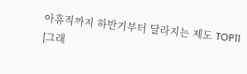아휴직까지 하반기부터 달라지는 제도 TOP11
[그래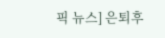픽 뉴스] 은퇴후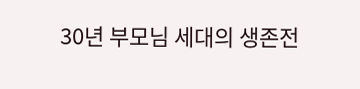30년 부모님 세대의 생존전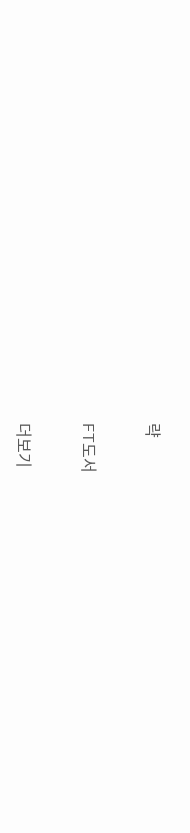략

FT도서

더보기